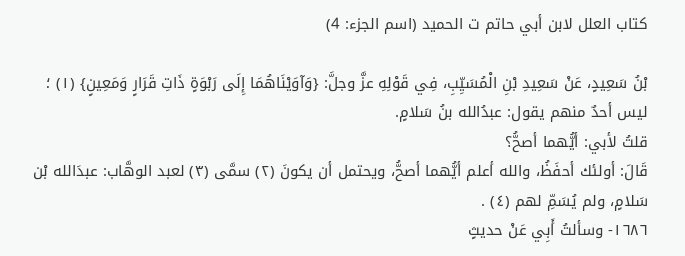كتاب العلل لابن أبي حاتم ت الحميد (اسم الجزء: 4)

بْنُ سَعِيدٍ، عَنْ سَعِيدِ بْنِ الْمُسَيِّبِ، فِي قَوْلِهِ عزَّ وجلَّ: {وَآوَيْنَاهُمَا إِلَى رَبْوَةٍ ذَاتِ قَرَارٍ وَمَعِينٍ} (١) ؛ ليس أحدٌ منهم يقول: عبدُالله بنُ سَلامٍ.
قلتُ لأبي: أيُّهما أصحُّ؟
قَالَ: أولئك أحفَظُ، والله أعلم أيُّهما أصحُّ، ويحتمل أن يكونَ (٢) سمَّى (٣) لعبد الوهَّاب: عبدَالله بْن سَلامٍ، ولم يُسَمِّ لهم (٤) .
١٦٨٦- وسألتُ أَبِي عَنْ حديثٍ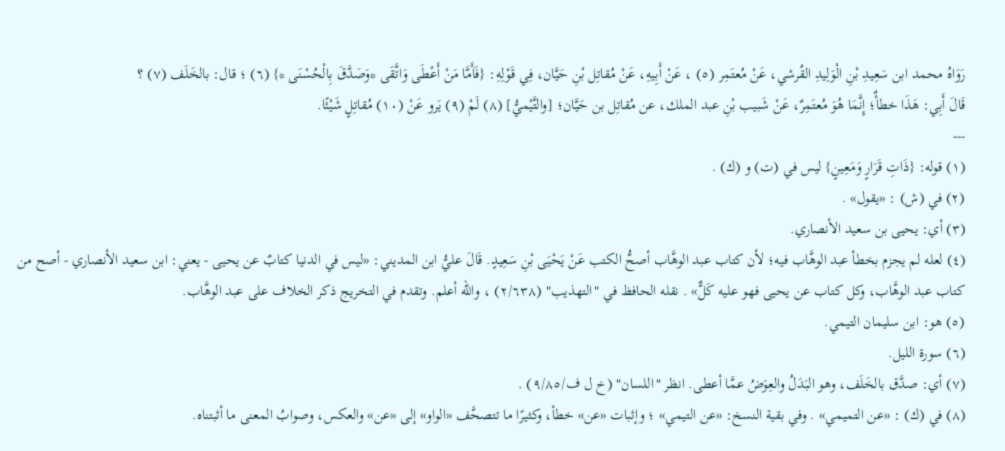رَوَاهُ محمد ابن سَعِيدِ بْنِ الْوَلِيدِ القُرشي، عَنْ مُعتَمِر (٥) ، عَنْ أَبِيهِ، عَنْ مُقاتِل بْنِ حَيَّان، فِي قَوْلِهِ: {فَأَمَّا مَنْ أَعْطَى وَاتَّقَى *وَصَدَّقَ بِالْحُسْنَى *} (٦) ؛ قال: بالخَلَف (٧) ؟
قَالَ أَبِي: هَذَا خطأٌ؛ إِنَّمَا هُوَ مُعتَمِرٌ، عَنْ شَبيب بْنِ عبد الملك، عن مُقاتِل بن حَيَّان؛ [والتَّيْميُّ] (٨) لَمْ (٩) يَرو عَنْ (١٠) مُقاتِلٍ شَيْئًا.
---
(١) قوله: {ذَاتِ قَرَارٍ وَمَعِينٍ} ليس في (ت) و (ك) .
(٢) في (ش) : «يقول» .
(٣) أي: يحيى بن سعيد الأنصاري.
(٤) لعله لم يجزم بخطأ عبد الوهَّاب فيه؛ لأن كتاب عبد الوهَّاب أصحُّ الكتب عَنْ يَحْيَى بْنِ سَعِيدٍ. قَالَ عليُّ ابن المديني: «ليس في الدنيا كتابٌ عن يحيى - يعني: ابن سعيد الأنصاري - أصح من كتاب عبد الوهَّاب، وكل كتاب عن يحيى فهو عليه كَلٌّ» . نقله الحافظ في "التهذيب" (٢/٦٣٨) ، والله أعلم. وتقدم في التخريج ذكر الخلاف على عبد الوهَّاب.
(٥) هو: ابن سليمان التيمي.
(٦) سورة الليل.
(٧) أي: صدَّق بالخَلَف، وهو البَدَلُ والعِوَضُ عمَّا أعطى. انظر "اللسان" (خ ل ف/٩/٨٥) .
(٨) في (ك) : «عن التميمي» . وفي بقية النسخ: «عن التيمي» ؛ وإثبات «عن» خطأ، وكثيرًا ما تتصحَّف «الواو» إلى «عن» والعكس، وصوابُ المعنى ما أثبتناه.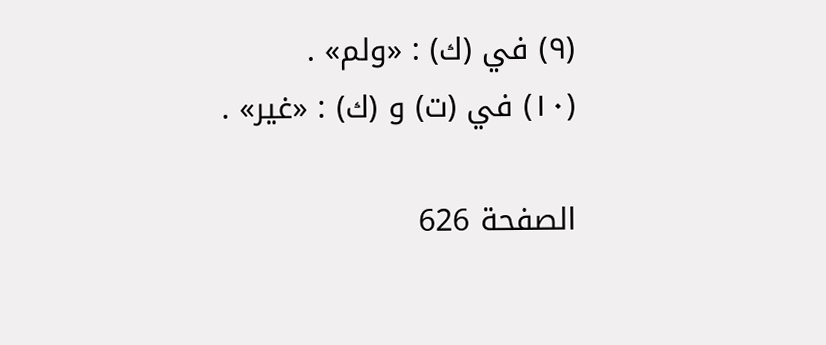(٩) في (ك) : «ولم» .
(١٠) في (ت) و (ك) : «غير» .

الصفحة 626